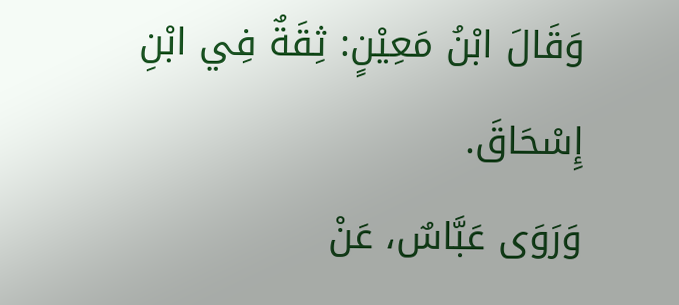وَقَالَ ابْنُ مَعِيْنٍ: ثِقَةٌ فِي ابْنِ إِسْحَاقَ.
وَرَوَى عَبَّاسٌ، عَنْ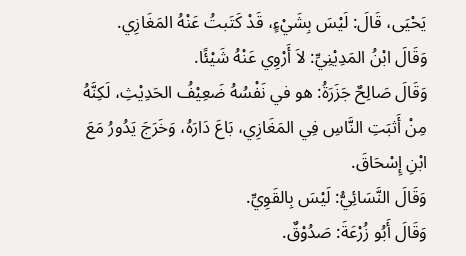يَحْيَى، قَالَ: لَيْسَ بِشَيْءٍ، قَدْ كَتَبتُ عَنْهُ المَغَازِي.
وَقَالَ ابْنُ المَدِيْنِيِّ: لاَ أَرْوِي عَنْهُ شَيْئًا.
وَقَالَ صَالِحٌ جَزَرَةُ: هو في نَفْسُهُ ضَعِيْفُ الحَدِيْثِ، لَكِنَّهُ مِنْ أَثبَتِ النَّاسِ فِي المَغَازِي، بَاعَ دَارَهُ، وَخَرَجَ يَدُورُ مَعَ ابْنِ إِسْحَاقَ.
وَقَالَ النَّسَائِيُّ: لَيْسَ بِالقَوِيِّ.
وَقَالَ أَبُو زُرْعَةَ: صَدُوْقٌ.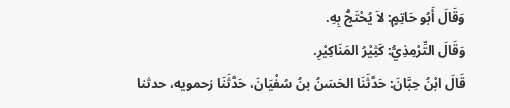وَقَالَ أَبُو حَاتِمٍ: لاَ يُحْتَجُّ بِهِ.
وَقَالَ التِّرْمِذِيُّ: كَثِيْرُ المَنَاكِيْرِ.
قَالَ ابْنُ حِبَّانَ: حَدَّثَنَا الحَسَنُ بنُ سُفْيَانَ، حَدَّثَنَا زحمويه، حدثنا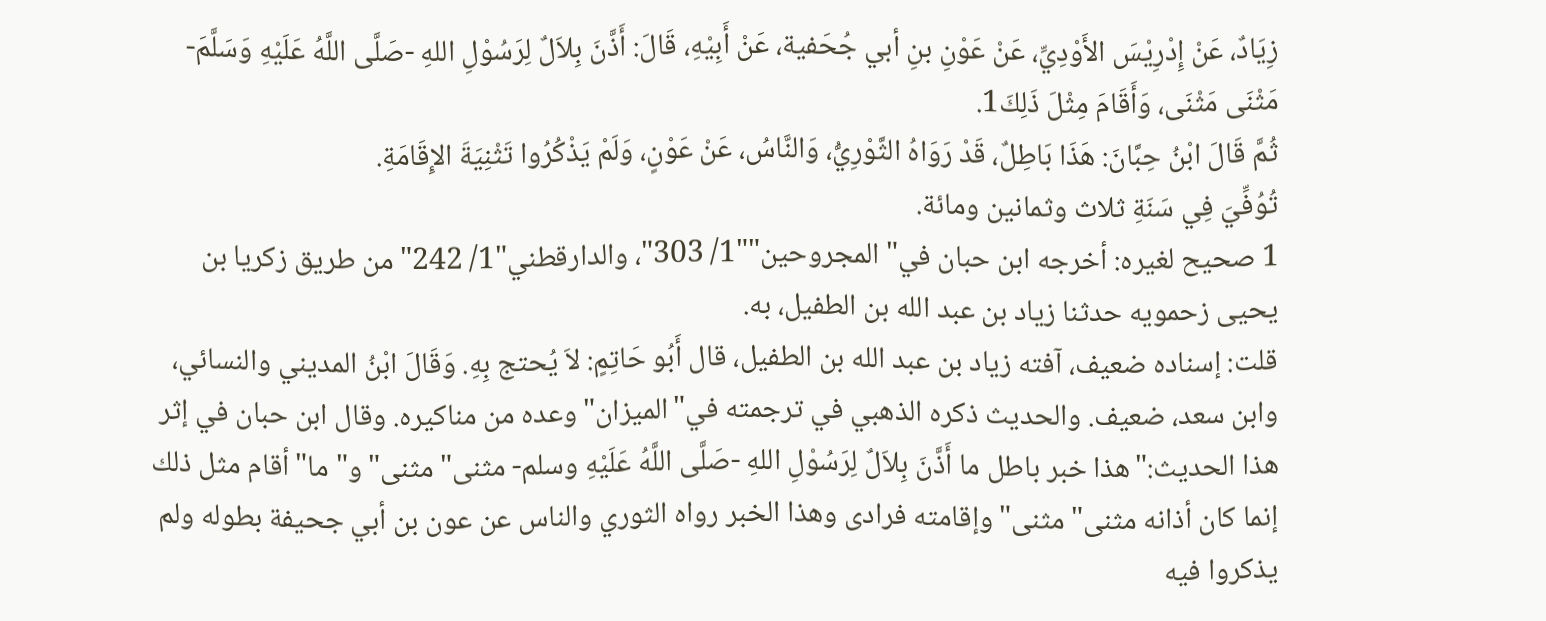زِيَادٌ، عَنْ إِدْرِيْسَ الأَوْدِيِّ، عَنْ عَوْنِ بنِ أبي جُحَفية، عَنْ أَبِيْهِ، قَالَ: أَذَّنَ بِلاَلٌ لِرَسُوْلِ اللهِ -صَلَّى اللَّهُ عَلَيْهِ وَسَلَّمَ- مَثْنَى مَثْنَى، وَأَقَامَ مِثْلَ ذَلِكَ1.
ثُمَّ قَالَ ابْنُ حِبَّانَ: هَذَا بَاطِلٌ، قَدْ رَوَاهُ الثَّوْرِيُّ، وَالنَّاسُ، عَنْ عَوْنٍ، وَلَمْ يَذْكُرُوا تَثْنِيَةَ الإِقَامَةِ.
تُوُفِّيَ فِي سَنَةِ ثلاث وثمانين ومائة.
1 صحيح لغيره: أخرجه ابن حبان في"المجروحين""1/ 303"، والدارقطني"1/ 242"من طريق زكريا بن يحيى زحمويه حدثنا زياد بن عبد الله بن الطفيل، به.
قلت: إسناده ضعيف، آفته زياد بن عبد الله بن الطفيل، قال أَبُو حَاتِمٍ: لاَ يُحتج بِهِ. وَقَالَ ابْنُ المديني والنسائي، وابن سعد، ضعيف. والحديث ذكره الذهبي في ترجمته في"الميزان"وعده من مناكيره. وقال ابن حبان في إثر هذا الحديث:"هذا خبر باطل ما أَذَّنَ بِلاَلٌ لِرَسُوْلِ اللهِ -صَلَّى اللَّهُ عَلَيْهِ وسلم- مثنى"مثنى"و"ما"أقام مثل ذلك إنما كان أذانه مثنى"مثنى"وإقامته فرادى وهذا الخبر رواه الثوري والناس عن عون بن أبي جحيفة بطوله ولم يذكروا فيه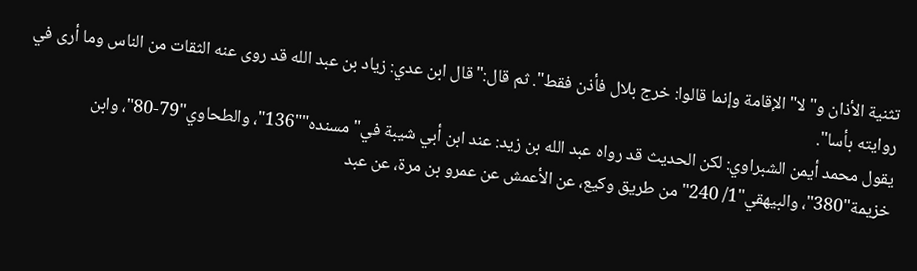تثنية الأذان و"لا"الإقامة وإنما قالوا: خرج بلال فأذن فقط". ثم قال:"قال ابن عدي: زياد بن عبد الله قد روى عنه الثقات من الناس وما أرى في روايته بأسا".
يقول محمد أيمن الشبراوي: لكن الحديث قد رواه عبد الله بن زيد: عند ابن أبي شيبة في"مسنده""136"، والطحاوي"79-80"، وابن خزيمة"380"، والبيهقي"1/ 240"من طريق وكيع، عن الأعمش عن عمرو بن مرة، عن عبد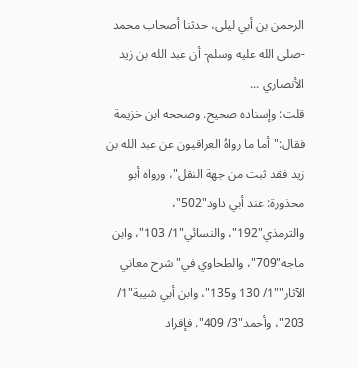الرحمن بن أبي ليلى، حدثنا أصحاب محمد -صلى الله عليه وسلم- أن عبد الله بن زيد الأنصاري ...
قلت: وإسناده صحيح. وصححه ابن خزيمة فقال:"أما ما رواهُ العراقيون عن عبد الله بن زيد فقد ثبت من جهة النقل"، ورواه أبو محذورة: عند أبي داود"502"، والترمذي"192"، والنسائي"1/ 103"، وابن ماجه"709"، والطحاوي في"شرح معاني الآثار""1/ 130 و135"، وابن أبي شيبة"1/ 203"، وأحمد"3/ 409". فإفراد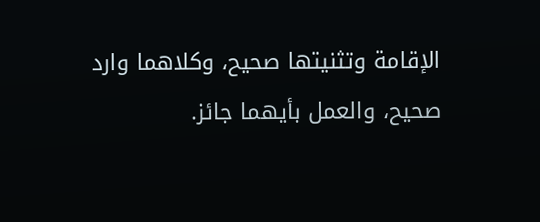الإقامة وتثنيتها صحيح، وكلاهما وارد صحيح، والعمل بأيهما جائز.